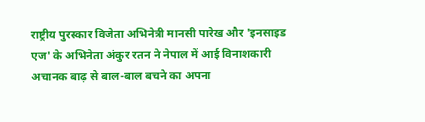राष्ट्रीय पुरस्कार विजेता अभिनेत्री मानसी पारेख और 'इनसाइड एज' के अभिनेता अंकुर रतन ने नेपाल में आई विनाशकारी अचानक बाढ़ से बाल-बाल बचने का अपना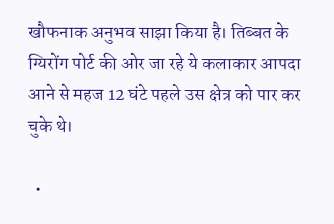खौफनाक अनुभव साझा किया है। तिब्बत के ग्यिरोंग पोर्ट की ओर जा रहे ये कलाकार आपदा आने से महज 12 घंटे पहले उस क्षेत्र को पार कर चुके थे।

  •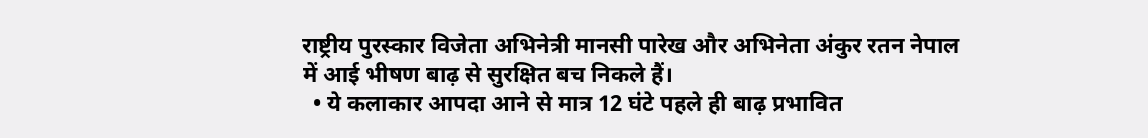राष्ट्रीय पुरस्कार विजेता अभिनेत्री मानसी पारेख और अभिनेता अंकुर रतन नेपाल में आई भीषण बाढ़ से सुरक्षित बच निकले हैं।
  • ये कलाकार आपदा आने से मात्र 12 घंटे पहले ही बाढ़ प्रभावित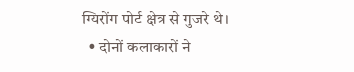ग्यिरोंग पोर्ट क्षेत्र से गुजरे थे।
  • दोनों कलाकारों ने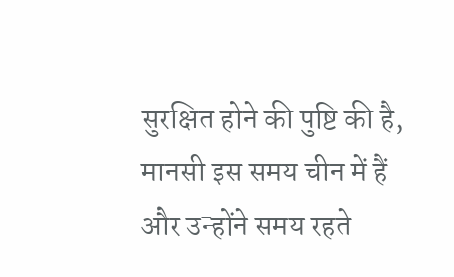सुरक्षित होने की पुष्टि की है, मानसी इस समय चीन में हैं और उन्होंने समय रहते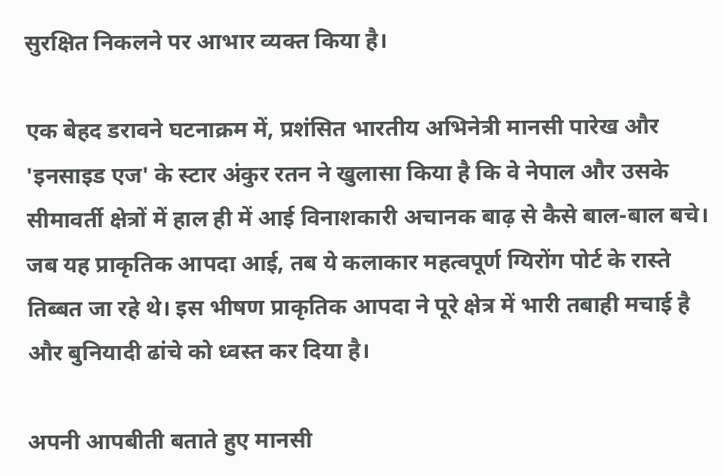सुरक्षित निकलने पर आभार व्यक्त किया है।

एक बेहद डरावने घटनाक्रम में, प्रशंसित भारतीय अभिनेत्री मानसी पारेख और 'इनसाइड एज' के स्टार अंकुर रतन ने खुलासा किया है कि वे नेपाल और उसके सीमावर्ती क्षेत्रों में हाल ही में आई विनाशकारी अचानक बाढ़ से कैसे बाल-बाल बचे। जब यह प्राकृतिक आपदा आई, तब ये कलाकार महत्वपूर्ण ग्यिरोंग पोर्ट के रास्ते तिब्बत जा रहे थे। इस भीषण प्राकृतिक आपदा ने पूरे क्षेत्र में भारी तबाही मचाई है और बुनियादी ढांचे को ध्वस्त कर दिया है।

अपनी आपबीती बताते हुए मानसी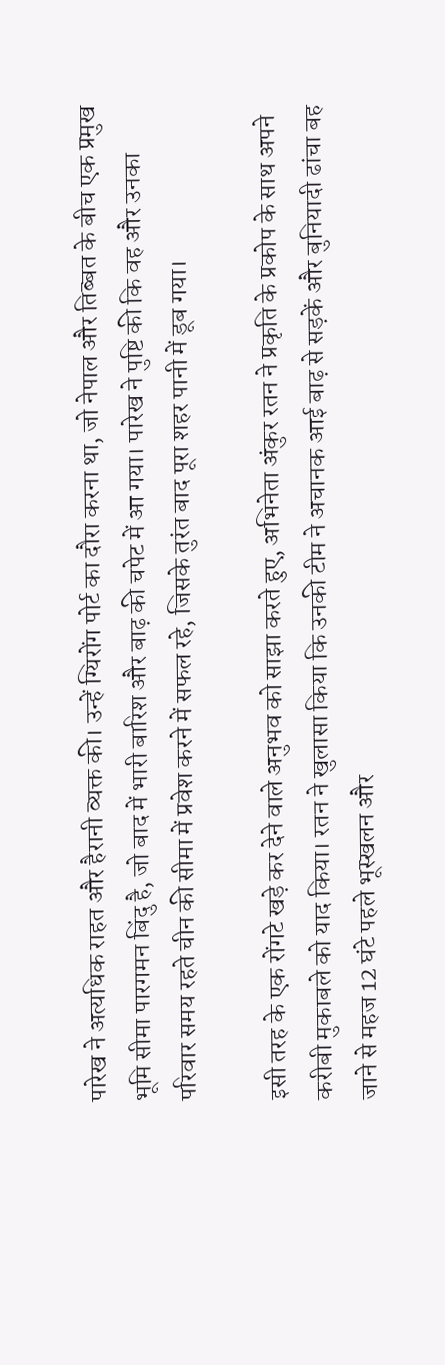पारेख ने अत्यधिक राहत और हैरानी व्यक्त की। उन्हें ग्यिरोंग पोर्ट का दौरा करना था, जो नेपाल और तिब्बत के बीच एक प्रमुख भूमि सीमा पारगमन बिंदु है, जो बाद में भारी बारिश और बाढ़ की चपेट में आ गया। पारेख ने पुष्टि की कि वह और उनका परिवार समय रहते चीन की सीमा में प्रवेश करने में सफल रहे, जिसके तुरंत बाद पूरा शहर पानी में डूब गया।

इसी तरह के एक रोंगटे खड़े कर देने वाले अनुभव को साझा करते हुए, अभिनेता अंकुर रतन ने प्रकृति के प्रकोप के साथ अपने करीबी मुकाबले को याद किया। रतन ने खुलासा किया कि उनकी टीम ने अचानक आई बाढ़ से सड़कें और बुनियादी ढांचा बह जाने से महज 12 घंटे पहले भूस्खलन और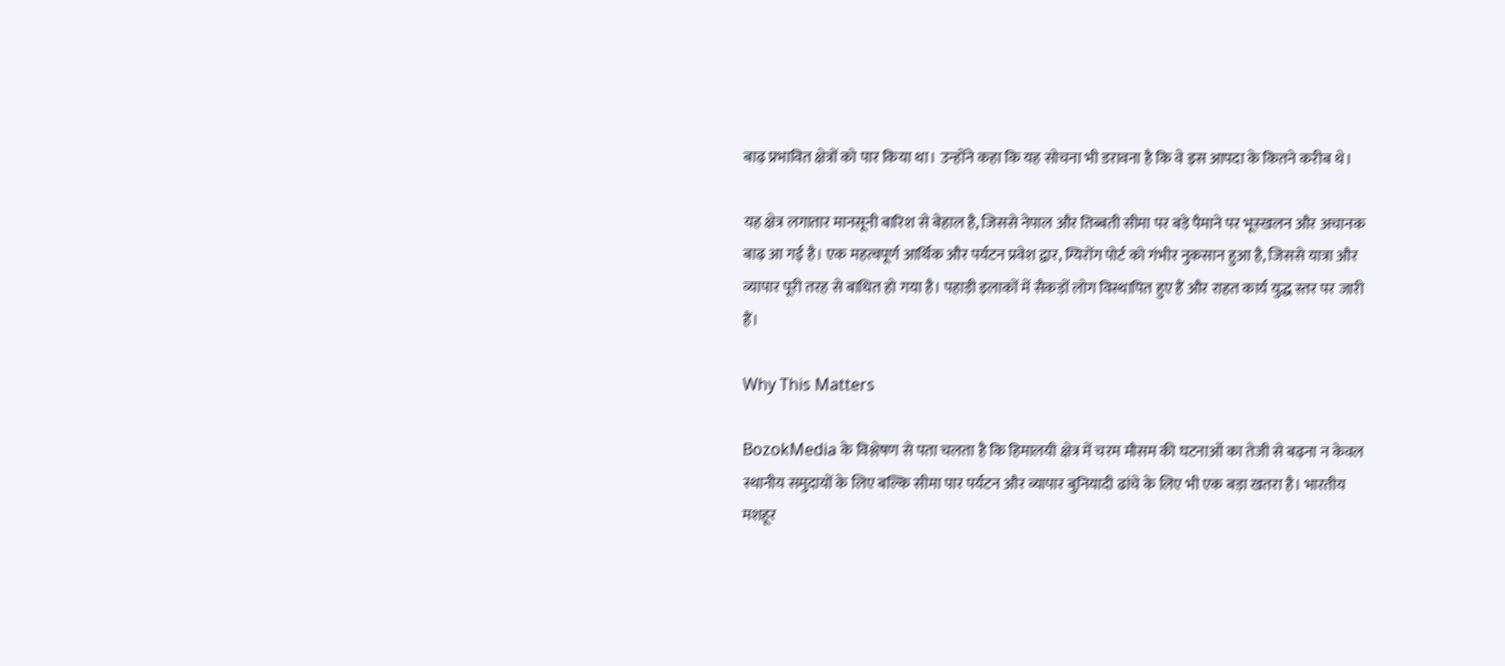बाढ़ प्रभावित क्षेत्रों को पार किया था। उन्होंने कहा कि यह सोचना भी डरावना है कि वे इस आपदा के कितने करीब थे।

यह क्षेत्र लगातार मानसूनी बारिश से बेहाल है, जिससे नेपाल और तिब्बती सीमा पर बड़े पैमाने पर भूस्खलन और अचानक बाढ़ आ गई है। एक महत्वपूर्ण आर्थिक और पर्यटन प्रवेश द्वार, ग्यिरोंग पोर्ट को गंभीर नुकसान हुआ है, जिससे यात्रा और व्यापार पूरी तरह से बाधित हो गया है। पहाड़ी इलाकों में सैकड़ों लोग विस्थापित हुए हैं और राहत कार्य युद्ध स्तर पर जारी हैं।

Why This Matters

BozokMedia के विश्लेषण से पता चलता है कि हिमालयी क्षेत्र में चरम मौसम की घटनाओं का तेजी से बढ़ना न केवल स्थानीय समुदायों के लिए बल्कि सीमा पार पर्यटन और व्यापार बुनियादी ढांचे के लिए भी एक बड़ा खतरा है। भारतीय मशहूर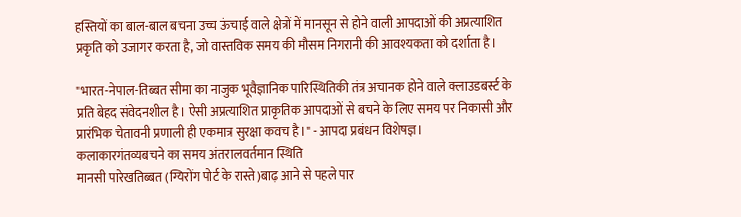हस्तियों का बाल-बाल बचना उच्च ऊंचाई वाले क्षेत्रों में मानसून से होने वाली आपदाओं की अप्रत्याशित प्रकृति को उजागर करता है, जो वास्तविक समय की मौसम निगरानी की आवश्यकता को दर्शाता है।

"भारत-नेपाल-तिब्बत सीमा का नाजुक भूवैज्ञानिक पारिस्थितिकी तंत्र अचानक होने वाले क्लाउडबर्स्ट के प्रति बेहद संवेदनशील है। ऐसी अप्रत्याशित प्राकृतिक आपदाओं से बचने के लिए समय पर निकासी और प्रारंभिक चेतावनी प्रणाली ही एकमात्र सुरक्षा कवच है।" - आपदा प्रबंधन विशेषज्ञ।
कलाकारगंतव्यबचने का समय अंतरालवर्तमान स्थिति
मानसी पारेखतिब्बत (ग्यिरोंग पोर्ट के रास्ते)बाढ़ आने से पहले पार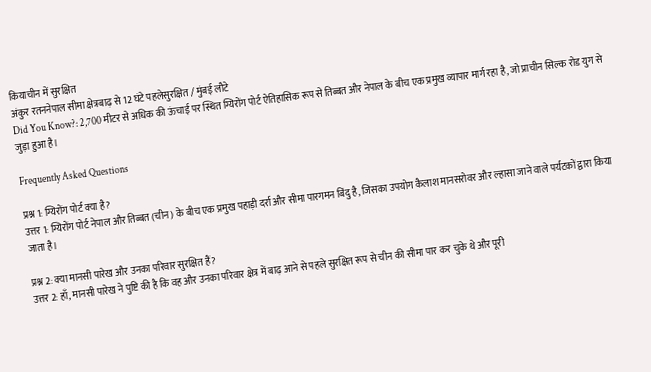कियाचीन में सुरक्षित
अंकुर रतननेपाल सीमा क्षेत्रबाढ़ से 12 घंटे पहलेसुरक्षित / मुंबई लौटे
Did You Know?: 2,700 मीटर से अधिक की ऊंचाई पर स्थित ग्यिरोंग पोर्ट ऐतिहासिक रूप से तिब्बत और नेपाल के बीच एक प्रमुख व्यापार मार्ग रहा है, जो प्राचीन सिल्क रोड युग से जुड़ा हुआ है।

Frequently Asked Questions

प्रश्न 1: ग्यिरोंग पोर्ट क्या है?
उत्तर 1: ग्यिरोंग पोर्ट नेपाल और तिब्बत (चीन) के बीच एक प्रमुख पहाड़ी दर्रा और सीमा पारगमन बिंदु है, जिसका उपयोग कैलाश मानसरोवर और ल्हासा जाने वाले पर्यटकों द्वारा किया जाता है।

प्रश्न 2: क्या मानसी पारेख और उनका परिवार सुरक्षित हैं?
उत्तर 2: हाँ, मानसी पारेख ने पुष्टि की है कि वह और उनका परिवार क्षेत्र में बाढ़ आने से पहले सुरक्षित रूप से चीन की सीमा पार कर चुके थे और पूरी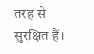तरह से सुरक्षित हैं।